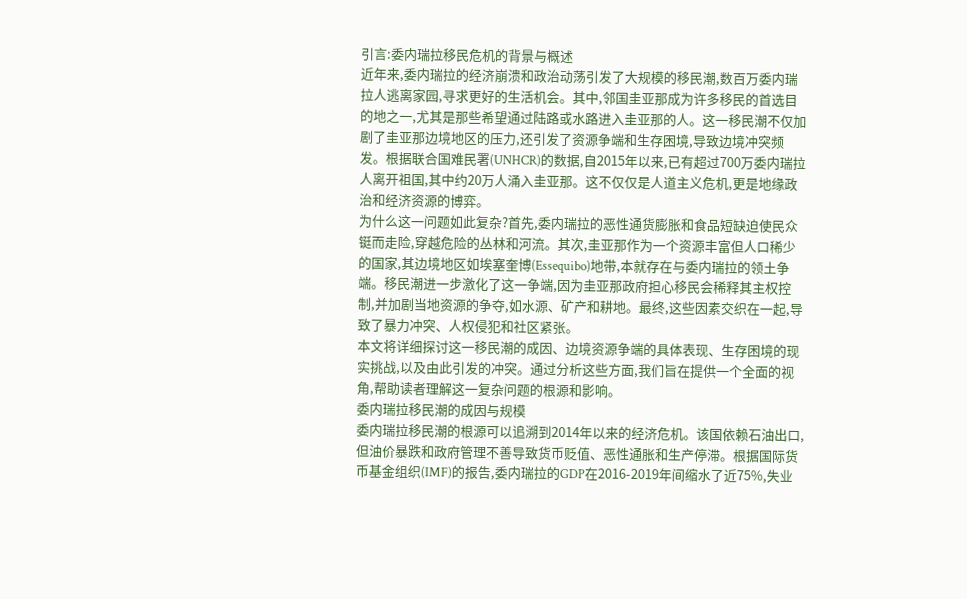引言:委内瑞拉移民危机的背景与概述
近年来,委内瑞拉的经济崩溃和政治动荡引发了大规模的移民潮,数百万委内瑞拉人逃离家园,寻求更好的生活机会。其中,邻国圭亚那成为许多移民的首选目的地之一,尤其是那些希望通过陆路或水路进入圭亚那的人。这一移民潮不仅加剧了圭亚那边境地区的压力,还引发了资源争端和生存困境,导致边境冲突频发。根据联合国难民署(UNHCR)的数据,自2015年以来,已有超过700万委内瑞拉人离开祖国,其中约20万人涌入圭亚那。这不仅仅是人道主义危机,更是地缘政治和经济资源的博弈。
为什么这一问题如此复杂?首先,委内瑞拉的恶性通货膨胀和食品短缺迫使民众铤而走险,穿越危险的丛林和河流。其次,圭亚那作为一个资源丰富但人口稀少的国家,其边境地区如埃塞奎博(Essequibo)地带,本就存在与委内瑞拉的领土争端。移民潮进一步激化了这一争端,因为圭亚那政府担心移民会稀释其主权控制,并加剧当地资源的争夺,如水源、矿产和耕地。最终,这些因素交织在一起,导致了暴力冲突、人权侵犯和社区紧张。
本文将详细探讨这一移民潮的成因、边境资源争端的具体表现、生存困境的现实挑战,以及由此引发的冲突。通过分析这些方面,我们旨在提供一个全面的视角,帮助读者理解这一复杂问题的根源和影响。
委内瑞拉移民潮的成因与规模
委内瑞拉移民潮的根源可以追溯到2014年以来的经济危机。该国依赖石油出口,但油价暴跌和政府管理不善导致货币贬值、恶性通胀和生产停滞。根据国际货币基金组织(IMF)的报告,委内瑞拉的GDP在2016-2019年间缩水了近75%,失业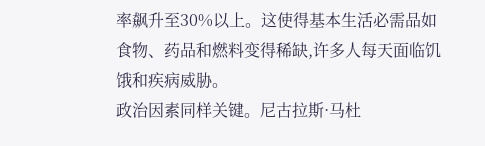率飙升至30%以上。这使得基本生活必需品如食物、药品和燃料变得稀缺,许多人每天面临饥饿和疾病威胁。
政治因素同样关键。尼古拉斯·马杜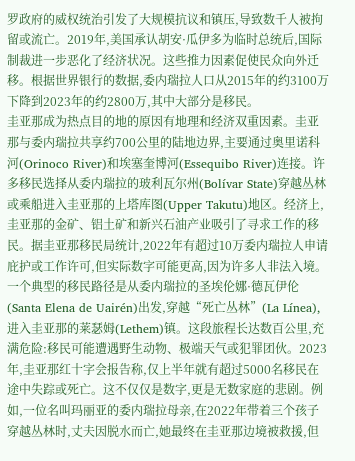罗政府的威权统治引发了大规模抗议和镇压,导致数千人被拘留或流亡。2019年,美国承认胡安·瓜伊多为临时总统后,国际制裁进一步恶化了经济状况。这些推力因素促使民众向外迁移。根据世界银行的数据,委内瑞拉人口从2015年的约3100万下降到2023年的约2800万,其中大部分是移民。
圭亚那成为热点目的地的原因有地理和经济双重因素。圭亚那与委内瑞拉共享约700公里的陆地边界,主要通过奥里诺科河(Orinoco River)和埃塞奎博河(Essequibo River)连接。许多移民选择从委内瑞拉的玻利瓦尔州(Bolívar State)穿越丛林或乘船进入圭亚那的上塔库图(Upper Takutu)地区。经济上,圭亚那的金矿、铝土矿和新兴石油产业吸引了寻求工作的移民。据圭亚那移民局统计,2022年有超过10万委内瑞拉人申请庇护或工作许可,但实际数字可能更高,因为许多人非法入境。
一个典型的移民路径是从委内瑞拉的圣埃伦娜·德瓦伊伦(Santa Elena de Uairén)出发,穿越“死亡丛林”(La Línea),进入圭亚那的莱瑟姆(Lethem)镇。这段旅程长达数百公里,充满危险:移民可能遭遇野生动物、极端天气或犯罪团伙。2023年,圭亚那红十字会报告称,仅上半年就有超过5000名移民在途中失踪或死亡。这不仅仅是数字,更是无数家庭的悲剧。例如,一位名叫玛丽亚的委内瑞拉母亲,在2022年带着三个孩子穿越丛林时,丈夫因脱水而亡,她最终在圭亚那边境被救援,但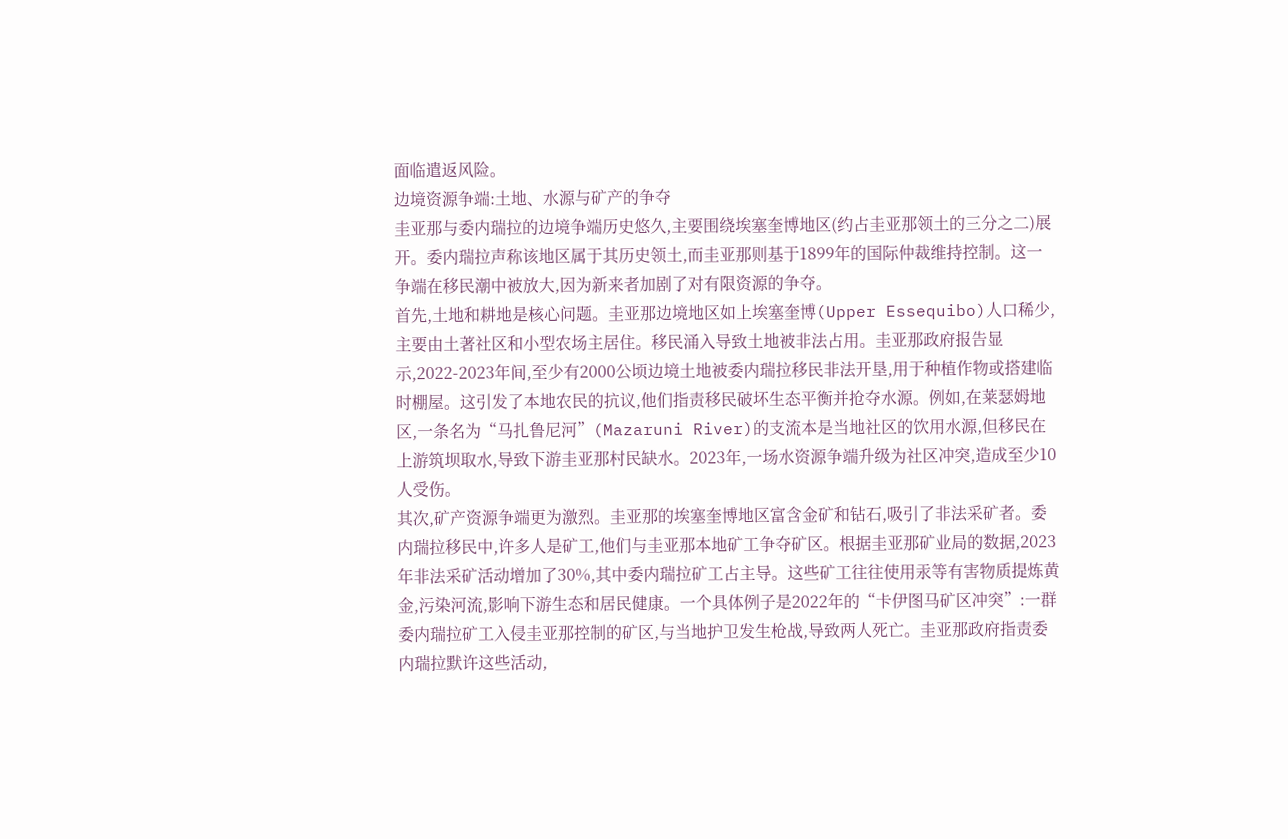面临遣返风险。
边境资源争端:土地、水源与矿产的争夺
圭亚那与委内瑞拉的边境争端历史悠久,主要围绕埃塞奎博地区(约占圭亚那领土的三分之二)展开。委内瑞拉声称该地区属于其历史领土,而圭亚那则基于1899年的国际仲裁维持控制。这一争端在移民潮中被放大,因为新来者加剧了对有限资源的争夺。
首先,土地和耕地是核心问题。圭亚那边境地区如上埃塞奎博(Upper Essequibo)人口稀少,主要由土著社区和小型农场主居住。移民涌入导致土地被非法占用。圭亚那政府报告显示,2022-2023年间,至少有2000公顷边境土地被委内瑞拉移民非法开垦,用于种植作物或搭建临时棚屋。这引发了本地农民的抗议,他们指责移民破坏生态平衡并抢夺水源。例如,在莱瑟姆地区,一条名为“马扎鲁尼河”(Mazaruni River)的支流本是当地社区的饮用水源,但移民在上游筑坝取水,导致下游圭亚那村民缺水。2023年,一场水资源争端升级为社区冲突,造成至少10人受伤。
其次,矿产资源争端更为激烈。圭亚那的埃塞奎博地区富含金矿和钻石,吸引了非法采矿者。委内瑞拉移民中,许多人是矿工,他们与圭亚那本地矿工争夺矿区。根据圭亚那矿业局的数据,2023年非法采矿活动增加了30%,其中委内瑞拉矿工占主导。这些矿工往往使用汞等有害物质提炼黄金,污染河流,影响下游生态和居民健康。一个具体例子是2022年的“卡伊图马矿区冲突”:一群委内瑞拉矿工入侵圭亚那控制的矿区,与当地护卫发生枪战,导致两人死亡。圭亚那政府指责委内瑞拉默许这些活动,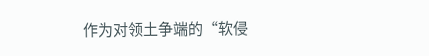作为对领土争端的“软侵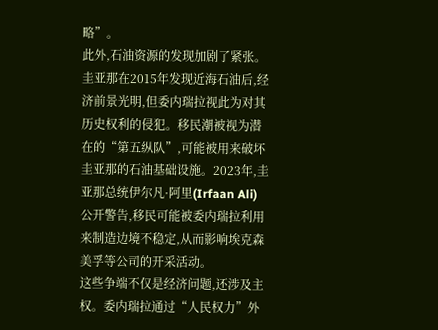略”。
此外,石油资源的发现加剧了紧张。圭亚那在2015年发现近海石油后,经济前景光明,但委内瑞拉视此为对其历史权利的侵犯。移民潮被视为潜在的“第五纵队”,可能被用来破坏圭亚那的石油基础设施。2023年,圭亚那总统伊尔凡·阿里(Irfaan Ali)公开警告,移民可能被委内瑞拉利用来制造边境不稳定,从而影响埃克森美孚等公司的开采活动。
这些争端不仅是经济问题,还涉及主权。委内瑞拉通过“人民权力”外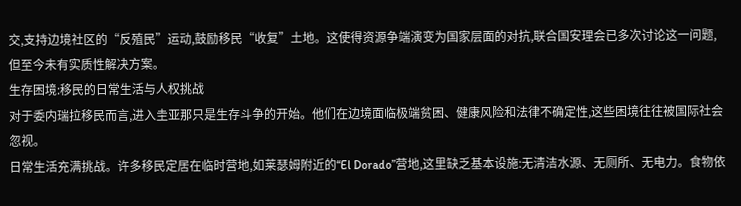交,支持边境社区的“反殖民”运动,鼓励移民“收复”土地。这使得资源争端演变为国家层面的对抗,联合国安理会已多次讨论这一问题,但至今未有实质性解决方案。
生存困境:移民的日常生活与人权挑战
对于委内瑞拉移民而言,进入圭亚那只是生存斗争的开始。他们在边境面临极端贫困、健康风险和法律不确定性,这些困境往往被国际社会忽视。
日常生活充满挑战。许多移民定居在临时营地,如莱瑟姆附近的“El Dorado”营地,这里缺乏基本设施:无清洁水源、无厕所、无电力。食物依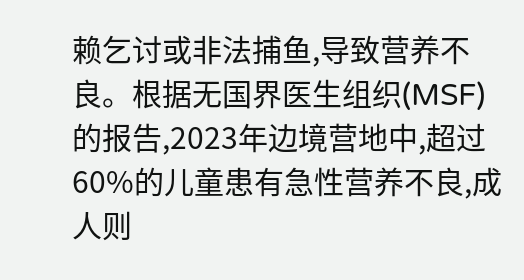赖乞讨或非法捕鱼,导致营养不良。根据无国界医生组织(MSF)的报告,2023年边境营地中,超过60%的儿童患有急性营养不良,成人则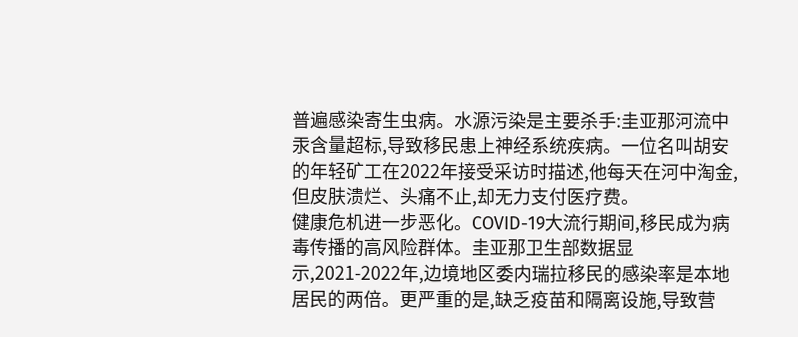普遍感染寄生虫病。水源污染是主要杀手:圭亚那河流中汞含量超标,导致移民患上神经系统疾病。一位名叫胡安的年轻矿工在2022年接受采访时描述,他每天在河中淘金,但皮肤溃烂、头痛不止,却无力支付医疗费。
健康危机进一步恶化。COVID-19大流行期间,移民成为病毒传播的高风险群体。圭亚那卫生部数据显示,2021-2022年,边境地区委内瑞拉移民的感染率是本地居民的两倍。更严重的是,缺乏疫苗和隔离设施,导致营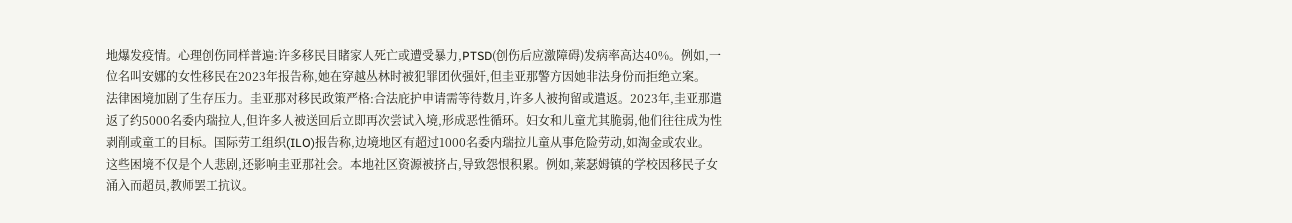地爆发疫情。心理创伤同样普遍:许多移民目睹家人死亡或遭受暴力,PTSD(创伤后应激障碍)发病率高达40%。例如,一位名叫安娜的女性移民在2023年报告称,她在穿越丛林时被犯罪团伙强奸,但圭亚那警方因她非法身份而拒绝立案。
法律困境加剧了生存压力。圭亚那对移民政策严格:合法庇护申请需等待数月,许多人被拘留或遣返。2023年,圭亚那遣返了约5000名委内瑞拉人,但许多人被送回后立即再次尝试入境,形成恶性循环。妇女和儿童尤其脆弱,他们往往成为性剥削或童工的目标。国际劳工组织(ILO)报告称,边境地区有超过1000名委内瑞拉儿童从事危险劳动,如淘金或农业。
这些困境不仅是个人悲剧,还影响圭亚那社会。本地社区资源被挤占,导致怨恨积累。例如,莱瑟姆镇的学校因移民子女涌入而超员,教师罢工抗议。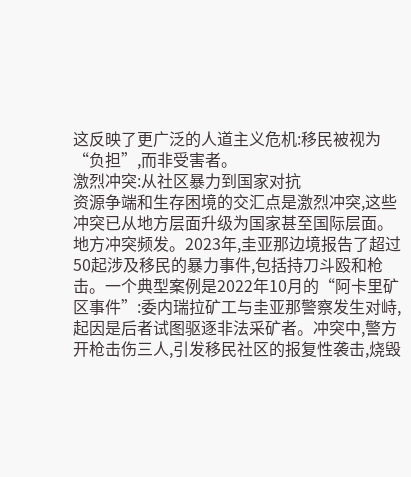这反映了更广泛的人道主义危机:移民被视为“负担”,而非受害者。
激烈冲突:从社区暴力到国家对抗
资源争端和生存困境的交汇点是激烈冲突,这些冲突已从地方层面升级为国家甚至国际层面。
地方冲突频发。2023年,圭亚那边境报告了超过50起涉及移民的暴力事件,包括持刀斗殴和枪击。一个典型案例是2022年10月的“阿卡里矿区事件”:委内瑞拉矿工与圭亚那警察发生对峙,起因是后者试图驱逐非法采矿者。冲突中,警方开枪击伤三人,引发移民社区的报复性袭击,烧毁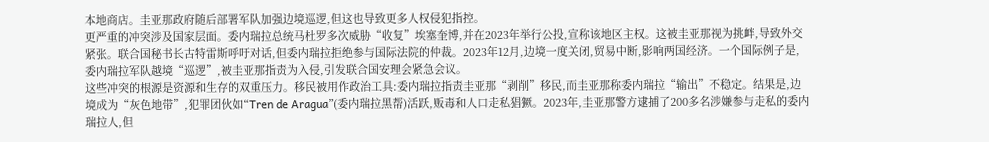本地商店。圭亚那政府随后部署军队加强边境巡逻,但这也导致更多人权侵犯指控。
更严重的冲突涉及国家层面。委内瑞拉总统马杜罗多次威胁“收复”埃塞奎博,并在2023年举行公投,宣称该地区主权。这被圭亚那视为挑衅,导致外交紧张。联合国秘书长古特雷斯呼吁对话,但委内瑞拉拒绝参与国际法院的仲裁。2023年12月,边境一度关闭,贸易中断,影响两国经济。一个国际例子是,委内瑞拉军队越境“巡逻”,被圭亚那指责为入侵,引发联合国安理会紧急会议。
这些冲突的根源是资源和生存的双重压力。移民被用作政治工具:委内瑞拉指责圭亚那“剥削”移民,而圭亚那称委内瑞拉“输出”不稳定。结果是,边境成为“灰色地带”,犯罪团伙如“Tren de Aragua”(委内瑞拉黑帮)活跃,贩毒和人口走私猖獗。2023年,圭亚那警方逮捕了200多名涉嫌参与走私的委内瑞拉人,但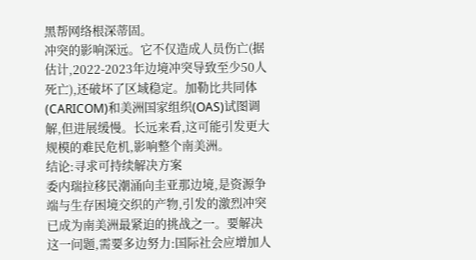黑帮网络根深蒂固。
冲突的影响深远。它不仅造成人员伤亡(据估计,2022-2023年边境冲突导致至少50人死亡),还破坏了区域稳定。加勒比共同体(CARICOM)和美洲国家组织(OAS)试图调解,但进展缓慢。长远来看,这可能引发更大规模的难民危机,影响整个南美洲。
结论:寻求可持续解决方案
委内瑞拉移民潮涌向圭亚那边境,是资源争端与生存困境交织的产物,引发的激烈冲突已成为南美洲最紧迫的挑战之一。要解决这一问题,需要多边努力:国际社会应增加人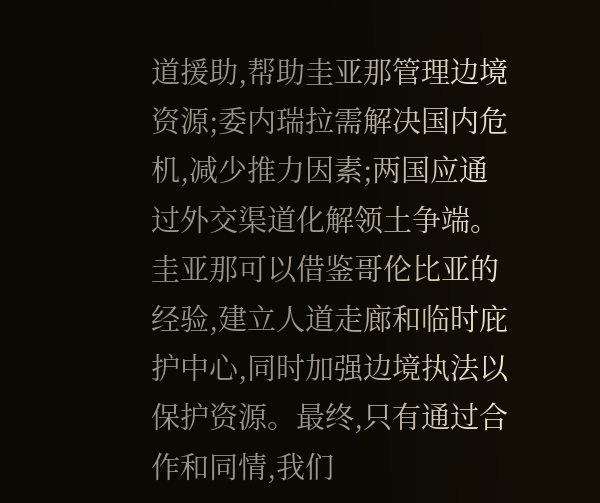道援助,帮助圭亚那管理边境资源;委内瑞拉需解决国内危机,减少推力因素;两国应通过外交渠道化解领土争端。
圭亚那可以借鉴哥伦比亚的经验,建立人道走廊和临时庇护中心,同时加强边境执法以保护资源。最终,只有通过合作和同情,我们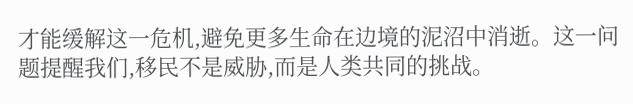才能缓解这一危机,避免更多生命在边境的泥沼中消逝。这一问题提醒我们,移民不是威胁,而是人类共同的挑战。